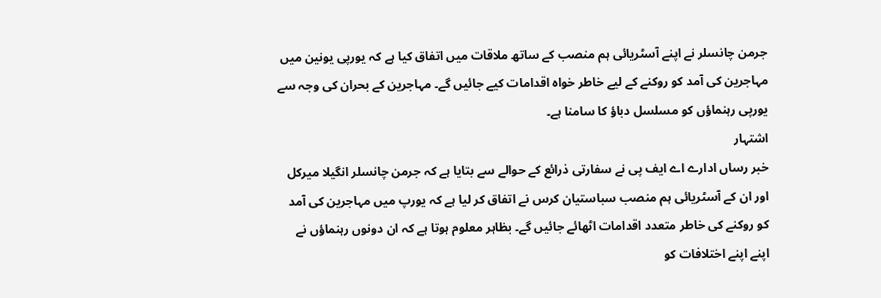جرمن چانسلر نے اپنے آسٹریائی ہم منصب کے ساتھ ملاقات میں اتفاق کیا ہے کہ یورپی یونین میں مہاجرین کی آمد کو روکنے کے لیے خاطر خواہ اقدامات کیے جائیں گے۔ مہاجرین کے بحران کی وجہ سے یورپی رہنماؤں کو مسلسل دباؤ کا سامنا ہے۔
اشتہار
خبر رساں ادارے اے ایف پی نے سفارتی ذرائع کے حوالے سے بتایا ہے کہ جرمن چانسلر انگیلا میرکل اور ان کے آسٹریائی ہم منصب سباستیان کرس نے اتفاق کر لیا ہے کہ یورپ میں مہاجرین کی آمد کو روکنے کی خاطر متعدد اقدامات اٹھائے جائیں گے۔ بظاہر معلوم ہوتا ہے کہ ان دونوں رہنماؤں نے اپنے اپنے اختلافات کو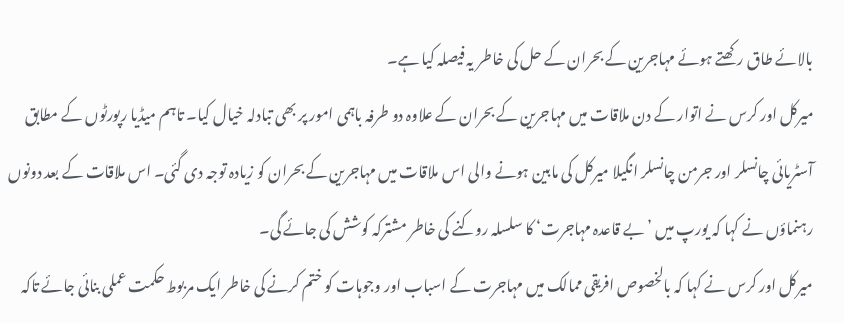بالائے طاق رکھتے ہوئے مہاجرین کے بحران کے حل کی خاطر یہ فیصلہ کیا ہے۔
میرکل اور کرس نے اتوار کے دن ملاقات میں مہاجرین کے بحران کے علاوہ دو طرفہ باہمی امور پر بھی تبادلہ خیال کیا۔ تاہم میڈیا رپورٹوں کے مطابق آسٹریائی چانسلر اور جرمن چانسلر انگیلا میرکل کی مابین ہونے والی اس ملاقات میں مہاجرین کے بحران کو زیادہ توجہ دی گئی۔ اس ملاقات کے بعد دونوں رہنماؤں نے کہا کہ یورپ میں ’بے قاعدہ مہاجرت‘ کا سلسلہ روکنے کی خاطر مشترکہ کوشش کی جائے گی۔
میرکل اور کرس نے کہا کہ بالخصوص افریقی ممالک میں مہاجرت کے اسباب اور وجوہات کو ختم کرنے کی خاطر ایک مربوط حکمت عملی بنائی جائے تاکہ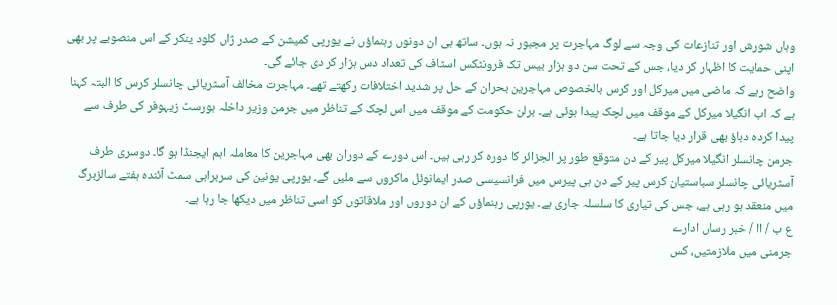وہاں شورش اور تنازعات کی وجہ سے لوگ مہاجرت پر مجبور نہ ہوں۔ ساتھ ہی ان دونوں رہنماؤں نے یورپی کمیشن کے صدر ژاں کلود ینکر کے اس منصوبے پر بھی اپنی حمایت کا اظہار کر دیا، جس کے تحت سن دو ہزار بیس تک فرونٹکس اسٹاف کی تعداد دس ہزار کر دی جائے گی۔
واضح رہے کہ ماضی میں میرکل اور کرس بالخصوص مہاجرین بحران کے حل پر شدید اختلافات رکھتے تھے۔ مہاجرت مخالف آسٹریائی چانسلر کرس کا البتہ کہنا ہے کہ اب انگیلا میرکل کے موقف میں لچک پیدا ہوئی ہے۔ برلن حکومت کے موقف میں اس لچک کے تناظر میں جرمن وزیر داخلہ ہورسٹ زیہوفر کی طرف سے پیدا کردہ دباؤ بھی قرار دیا جاتا ہے۔
جرمن چانسلر انگیلا میرکل پیر کے دن متوقع طور پر الجزائر کا دورہ کر رہی ہیں۔ اس دورے کے دوران بھی مہاجرین کا معاملہ اہم ایجنڈا ہو گا۔ دوسری طرف آسٹریائی چانسلر سباستیان کرس پیر کے دن ہی پیرس میں فرانسیسی صدر ایمانوئل ماکروں سے ملیں گے۔ یورپی یونین کی سربراہی سمٹ آئندہ ہفتے سالزبرگ میں منعقد ہو رہی ہے، جس کی تیاری کا سلسلہ جاری ہے۔ یورپی رہنماؤں کے ان دوروں اور ملاقاتوں کو اسی تناظر میں دیکھا جا رہا ہے۔
ع ب / اا / خبر رساں ادارے
جرمنی میں ملازمتیں، کس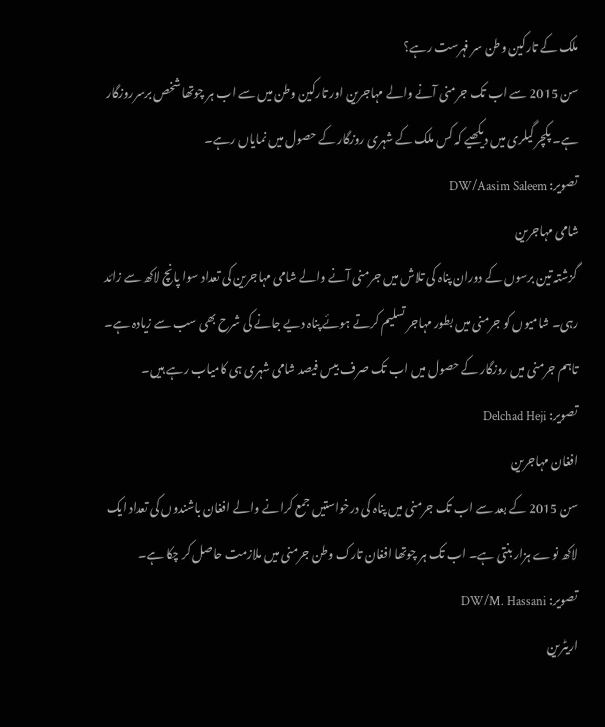ملک کے تارکین وطن سر فہرست رہے؟
سن 2015 سے اب تک جرمنی آنے والے مہاجرین اور تارکین وطن میں سے اب ہر چوتھا شخص برسرروزگار ہے۔ پکچر گیلری میں دیکھیے کہ کس ملک کے شہری روزگار کے حصول میں نمایاں رہے۔
تصویر: DW/Aasim Saleem
شامی مہاجرین
گزشتہ تین برسوں کے دوران پناہ کی تلاش میں جرمنی آنے والے شامی مہاجرین کی تعداد سوا پانچ لاکھ سے زائد رہی۔ شامیوں کو جرمنی میں بطور مہاجر تسلیم کرتے ہوئے پناہ دیے جانے کی شرح بھی سب سے زیادہ ہے۔ تاہم جرمنی میں روزگار کے حصول میں اب تک صرف بیس فیصد شامی شہری ہی کامیاب رہے ہیں۔
تصویر: Delchad Heji
افغان مہاجرین
سن 2015 کے بعد سے اب تک جرمنی میں پناہ کی درخواستیں جمع کرانے والے افغان باشندوں کی تعداد ایک لاکھ نوے ہزار بنتی ہے۔ اب تک ہر چوتھا افغان تارک وطن جرمنی میں ملازمت حاصل کر چکا ہے۔
تصویر: DW/M. Hassani
اریٹرین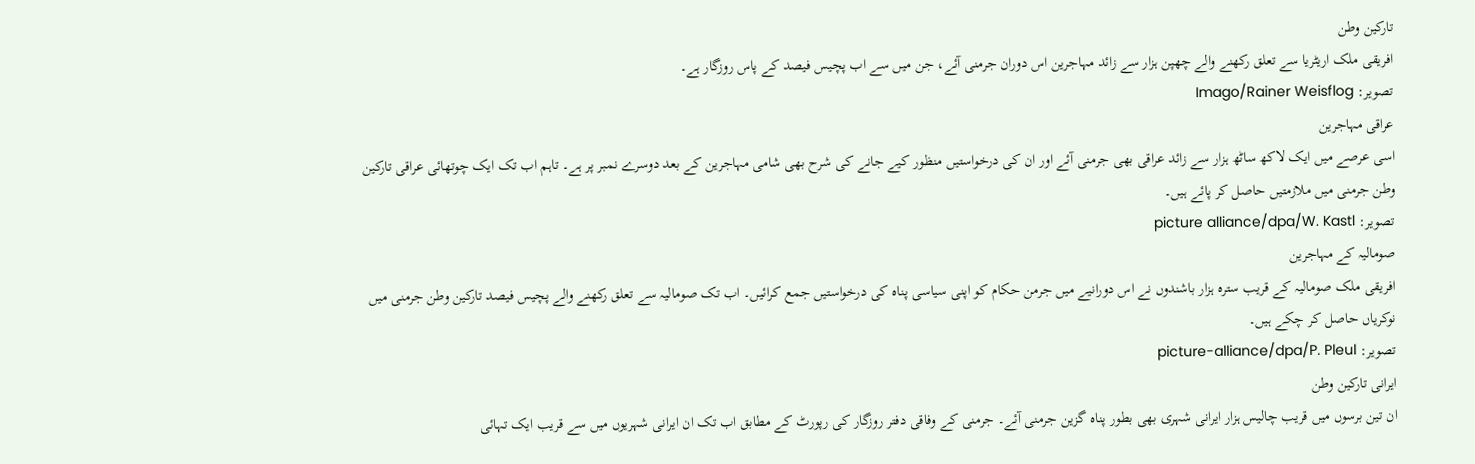تارکین وطن
افریقی ملک اریٹریا سے تعلق رکھنے والے چھپن ہزار سے زائد مہاجرین اس دوران جرمنی آئے، جن میں سے اب پچیس فیصد کے پاس روزگار ہے۔
تصویر: Imago/Rainer Weisflog
عراقی مہاجرین
اسی عرصے میں ایک لاکھ ساٹھ ہزار سے زائد عراقی بھی جرمنی آئے اور ان کی درخواستیں منظور کیے جانے کی شرح بھی شامی مہاجرین کے بعد دوسرے نمبر پر ہے۔ تاہم اب تک ایک چوتھائی عراقی تارکین وطن جرمنی میں ملازمتیں حاصل کر پائے ہیں۔
تصویر: picture alliance/dpa/W. Kastl
صومالیہ کے مہاجرین
افریقی ملک صومالیہ کے قریب سترہ ہزار باشندوں نے اس دورانیے میں جرمن حکام کو اپنی سیاسی پناہ کی درخواستیں جمع کرائیں۔ اب تک صومالیہ سے تعلق رکھنے والے پچیس فیصد تارکین وطن جرمنی میں نوکریاں حاصل کر چکے ہیں۔
تصویر: picture-alliance/dpa/P. Pleul
ایرانی تارکین وطن
ان تین برسوں میں قریب چالیس ہزار ایرانی شہری بھی بطور پناہ گزین جرمنی آئے۔ جرمنی کے وفاقی دفتر روزگار کی رپورٹ کے مطابق اب تک ان ایرانی شہریوں میں سے قریب ایک تہائی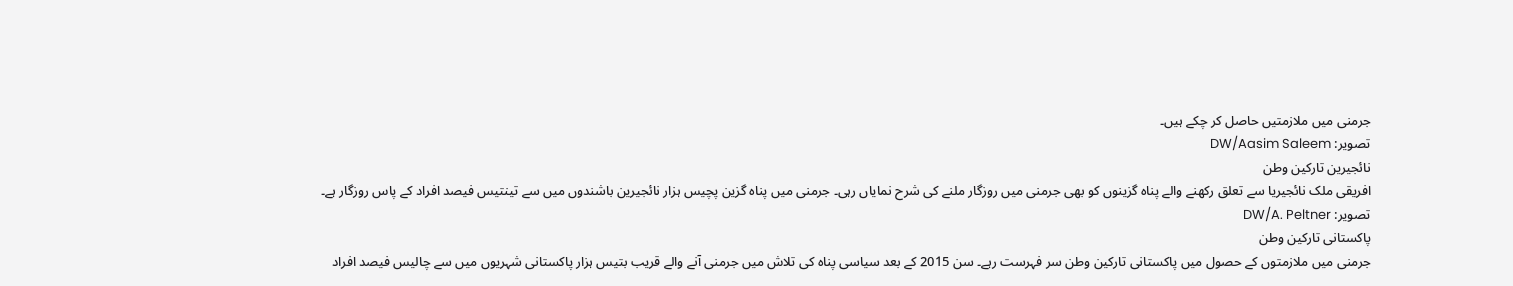جرمنی میں ملازمتیں حاصل کر چکے ہیں۔
تصویر: DW/Aasim Saleem
نائجیرین تارکین وطن
افریقی ملک نائجیریا سے تعلق رکھنے والے پناہ گزینوں کو بھی جرمنی میں روزگار ملنے کی شرح نمایاں رہی۔ جرمنی میں پناہ گزین پچیس ہزار نائجیرین باشندوں میں سے تینتیس فیصد افراد کے پاس روزگار ہے۔
تصویر: DW/A. Peltner
پاکستانی تارکین وطن
جرمنی میں ملازمتوں کے حصول میں پاکستانی تارکین وطن سر فہرست رہے۔ سن 2015 کے بعد سیاسی پناہ کی تلاش میں جرمنی آنے والے قریب بتیس ہزار پاکستانی شہریوں میں سے چالیس فیصد افراد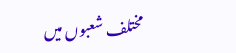مختلف شعبوں میں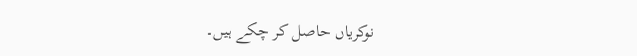نوکریاں حاصل کر چکے ہیں۔